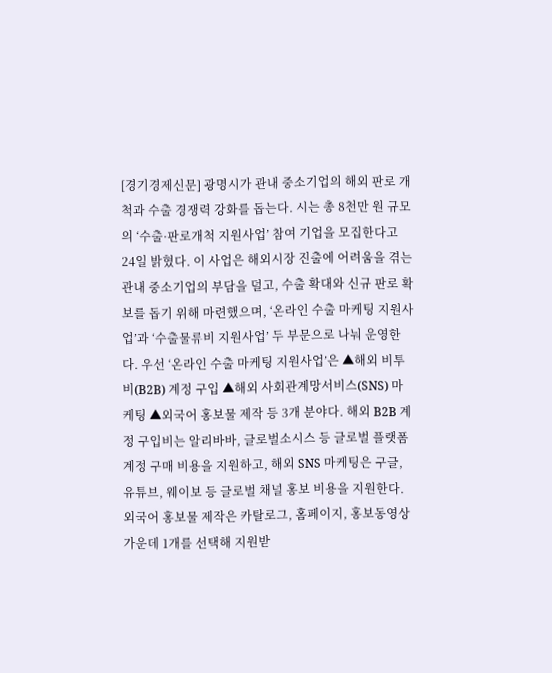[경기경제신문] 광명시가 관내 중소기업의 해외 판로 개척과 수출 경쟁력 강화를 돕는다. 시는 총 8천만 원 규모의 ‘수출·판로개척 지원사업’ 참여 기업을 모집한다고 24일 밝혔다. 이 사업은 해외시장 진출에 어려움을 겪는 관내 중소기업의 부담을 덜고, 수출 확대와 신규 판로 확보를 돕기 위해 마련했으며, ‘온라인 수출 마케팅 지원사업’과 ‘수출물류비 지원사업’ 두 부문으로 나눠 운영한다. 우선 ‘온라인 수출 마케팅 지원사업’은 ▲해외 비투비(B2B) 계정 구입 ▲해외 사회관계망서비스(SNS) 마케팅 ▲외국어 홍보물 제작 등 3개 분야다. 해외 B2B 계정 구입비는 알리바바, 글로벌소시스 등 글로벌 플랫폼 계정 구매 비용을 지원하고, 해외 SNS 마케팅은 구글, 유튜브, 웨이보 등 글로벌 채널 홍보 비용을 지원한다. 외국어 홍보물 제작은 카탈로그, 홈페이지, 홍보동영상 가운데 1개를 선택해 지원받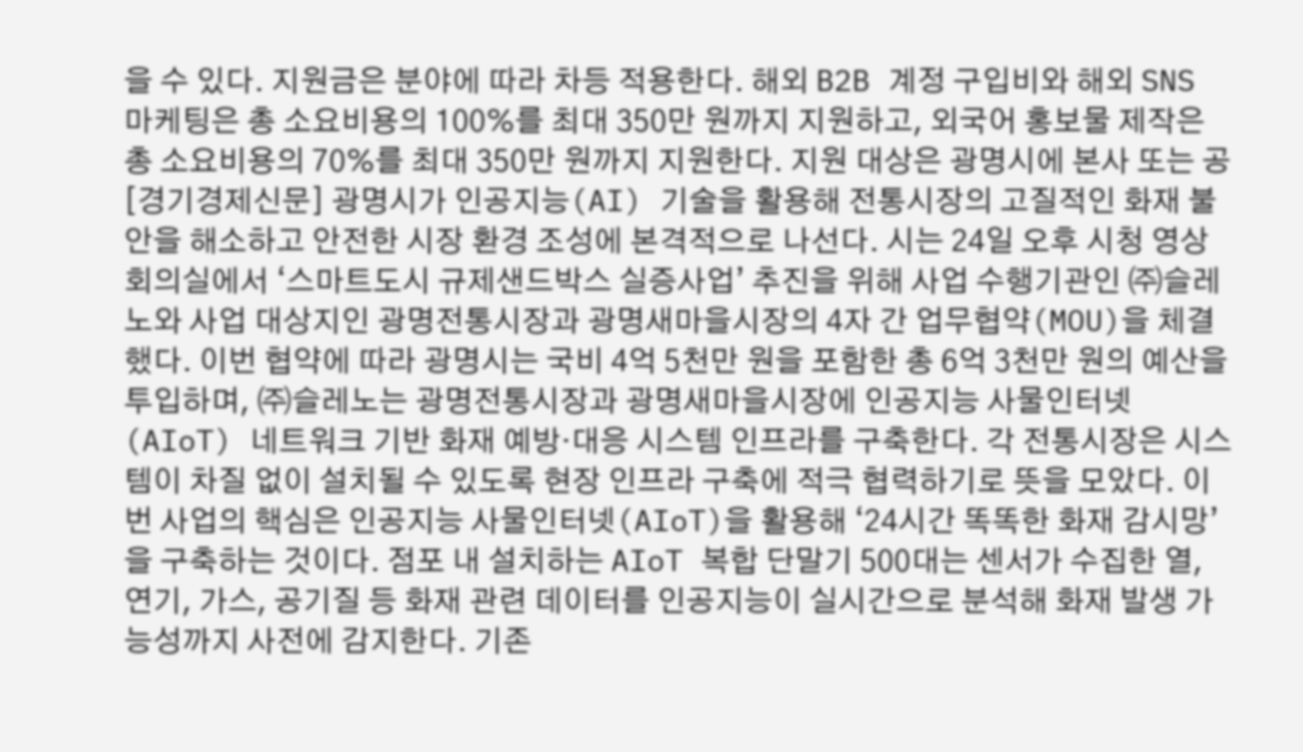을 수 있다. 지원금은 분야에 따라 차등 적용한다. 해외 B2B 계정 구입비와 해외 SNS 마케팅은 총 소요비용의 100%를 최대 350만 원까지 지원하고, 외국어 홍보물 제작은 총 소요비용의 70%를 최대 350만 원까지 지원한다. 지원 대상은 광명시에 본사 또는 공
[경기경제신문] 광명시가 인공지능(AI) 기술을 활용해 전통시장의 고질적인 화재 불안을 해소하고 안전한 시장 환경 조성에 본격적으로 나선다. 시는 24일 오후 시청 영상회의실에서 ‘스마트도시 규제샌드박스 실증사업’ 추진을 위해 사업 수행기관인 ㈜슬레노와 사업 대상지인 광명전통시장과 광명새마을시장의 4자 간 업무협약(MOU)을 체결했다. 이번 협약에 따라 광명시는 국비 4억 5천만 원을 포함한 총 6억 3천만 원의 예산을 투입하며, ㈜슬레노는 광명전통시장과 광명새마을시장에 인공지능 사물인터넷(AIoT) 네트워크 기반 화재 예방·대응 시스템 인프라를 구축한다. 각 전통시장은 시스템이 차질 없이 설치될 수 있도록 현장 인프라 구축에 적극 협력하기로 뜻을 모았다. 이번 사업의 핵심은 인공지능 사물인터넷(AIoT)을 활용해 ‘24시간 똑똑한 화재 감시망’을 구축하는 것이다. 점포 내 설치하는 AIoT 복합 단말기 500대는 센서가 수집한 열, 연기, 가스, 공기질 등 화재 관련 데이터를 인공지능이 실시간으로 분석해 화재 발생 가능성까지 사전에 감지한다. 기존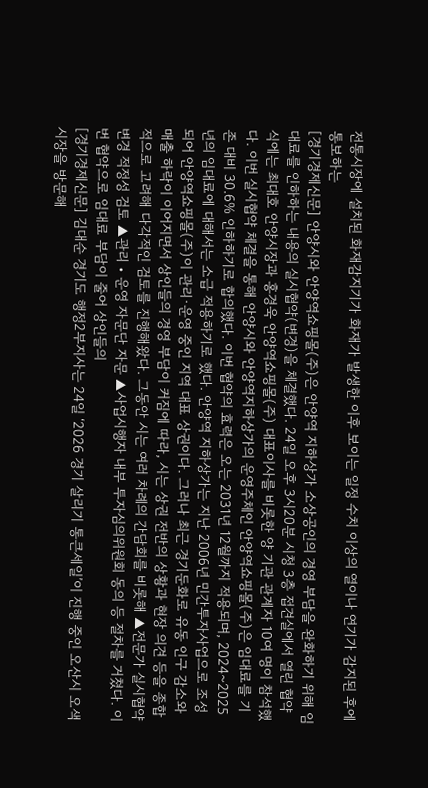전통시장에 설치된 화재감지기가 화재가 발생한 이후 보이는 일정 수치 이상의 열이나 연기가 감지된 후에 통보하는
[경기경제신문] 안양시와 안양역쇼핑몰(주)은 안양역 지하상가 소상공인의 경영 부담을 완화하기 위해 임대료를 인하하는 내용의 실시협약(변경)을 체결했다. 24일 오후 3시20분 시청 3층 접견실에서 열린 협약식에는 최대호 안양시장과 홍경욱 안양역쇼핑몰(주) 대표이사를 비롯한 양 기관 관계자 10여 명이 참석했다. 이번 실시협약 체결을 통해 안양시와 안양역지하상가의 운영주체인 안양역쇼핑몰(주)은 임대료를 기존 대비 30.6% 인하하기로 합의했다. 이번 협약의 효력은 오는 2031년 12월까지 적용되며, 2024~2025년의 임대료에 대해서는 소급 적용하기로 했다. 안양역 지하상가는 지난 2006년 민간투자사업으로 조성되어 안양역쇼핑몰(주)이 관리·운영 중인 지역 대표 상권이다. 그러나 최근 경기둔화로 유동 인구 감소와 매출 하락이 이어지면서 상인들의 경영 부담이 커짐에 따라, 시는 상권 전반의 상황과 현장 의견 등을 종합적으로 고려해 다각적인 검토를 진행해왔다. 그동안 시는 여러 차례의 간담회를 비롯해 ▲전문가 실시협약 변경 적정성 검토 ▲관리・운영 자문단 자문 ▲사업시행자 내부 투자심의위원회 동의 등 절차를 거쳤다. 이번 협약으로 임대료 부담이 줄어 상인들의
[경기경제신문] 김대순 경기도 행정2부지사는 24일 ‘2026 경기 살리기 통큰세일’이 진행 중인 오산시 오색시장을 방문해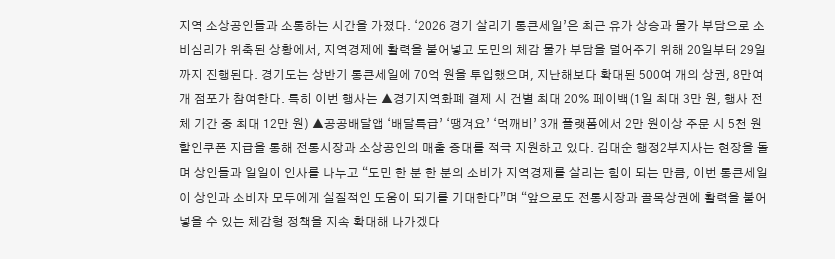지역 소상공인들과 소통하는 시간을 가졌다. ‘2026 경기 살리기 통큰세일’은 최근 유가 상승과 물가 부담으로 소비심리가 위축된 상황에서, 지역경제에 활력을 불어넣고 도민의 체감 물가 부담을 덜어주기 위해 20일부터 29일까지 진행된다. 경기도는 상반기 통큰세일에 70억 원을 투입했으며, 지난해보다 확대된 500여 개의 상권, 8만여 개 점포가 참여한다. 특히 이번 행사는 ▲경기지역화폐 결제 시 건별 최대 20% 페이백(1일 최대 3만 원, 행사 전체 기간 중 최대 12만 원) ▲공공배달앱 ‘배달특급’ ‘땡겨요’ ‘먹깨비’ 3개 플랫폼에서 2만 원이상 주문 시 5천 원 할인쿠폰 지급을 통해 전통시장과 소상공인의 매출 증대를 적극 지원하고 있다. 김대순 행정2부지사는 현장을 돌며 상인들과 일일이 인사를 나누고 “도민 한 분 한 분의 소비가 지역경제를 살리는 힘이 되는 만큼, 이번 통큰세일이 상인과 소비자 모두에게 실질적인 도움이 되기를 기대한다”며 “앞으로도 전통시장과 골목상권에 활력을 불어넣을 수 있는 체감형 정책을 지속 확대해 나가겠다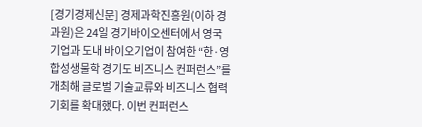[경기경제신문] 경제과학진흥원(이하 경과원)은 24일 경기바이오센터에서 영국 기업과 도내 바이오기업이 참여한 “한·영 합성생물학 경기도 비즈니스 컨퍼런스”를 개최해 글로벌 기술교류와 비즈니스 협력 기회를 확대했다. 이번 컨퍼런스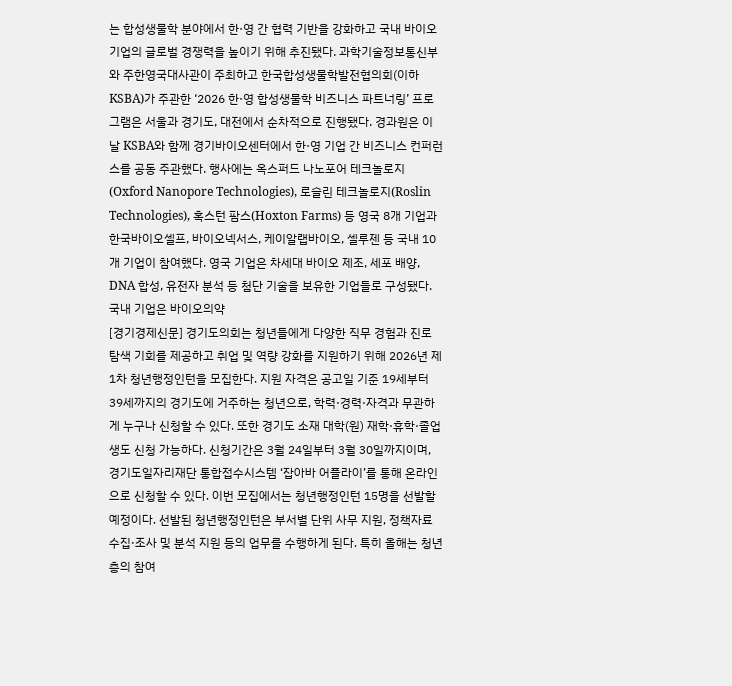는 합성생물학 분야에서 한·영 간 협력 기반을 강화하고 국내 바이오기업의 글로벌 경쟁력을 높이기 위해 추진됐다. 과학기술정보통신부와 주한영국대사관이 주최하고 한국합성생물학발전협의회(이하 KSBA)가 주관한 ‘2026 한·영 합성생물학 비즈니스 파트너링’ 프로그램은 서울과 경기도, 대전에서 순차적으로 진행됐다. 경과원은 이날 KSBA와 함께 경기바이오센터에서 한·영 기업 간 비즈니스 컨퍼런스를 공동 주관했다. 행사에는 옥스퍼드 나노포어 테크놀로지(Oxford Nanopore Technologies), 로슬린 테크놀로지(Roslin Technologies), 혹스턴 팜스(Hoxton Farms) 등 영국 8개 기업과 한국바이오셀프, 바이오넥서스, 케이알랩바이오, 셀루젠 등 국내 10개 기업이 참여했다. 영국 기업은 차세대 바이오 제조, 세포 배양, DNA 합성, 유전자 분석 등 첨단 기술을 보유한 기업들로 구성됐다. 국내 기업은 바이오의약
[경기경제신문] 경기도의회는 청년들에게 다양한 직무 경험과 진로 탐색 기회를 제공하고 취업 및 역량 강화를 지원하기 위해 2026년 제1차 청년행정인턴을 모집한다. 지원 자격은 공고일 기준 19세부터 39세까지의 경기도에 거주하는 청년으로, 학력·경력·자격과 무관하게 누구나 신청할 수 있다. 또한 경기도 소재 대학(원) 재학·휴학·졸업생도 신청 가능하다. 신청기간은 3월 24일부터 3월 30일까지이며, 경기도일자리재단 통합접수시스템 ‘잡아바 어플라이’를 통해 온라인으로 신청할 수 있다. 이번 모집에서는 청년행정인턴 15명을 선발할 예정이다. 선발된 청년행정인턴은 부서별 단위 사무 지원, 정책자료 수집·조사 및 분석 지원 등의 업무를 수행하게 된다. 특히 올해는 청년층의 참여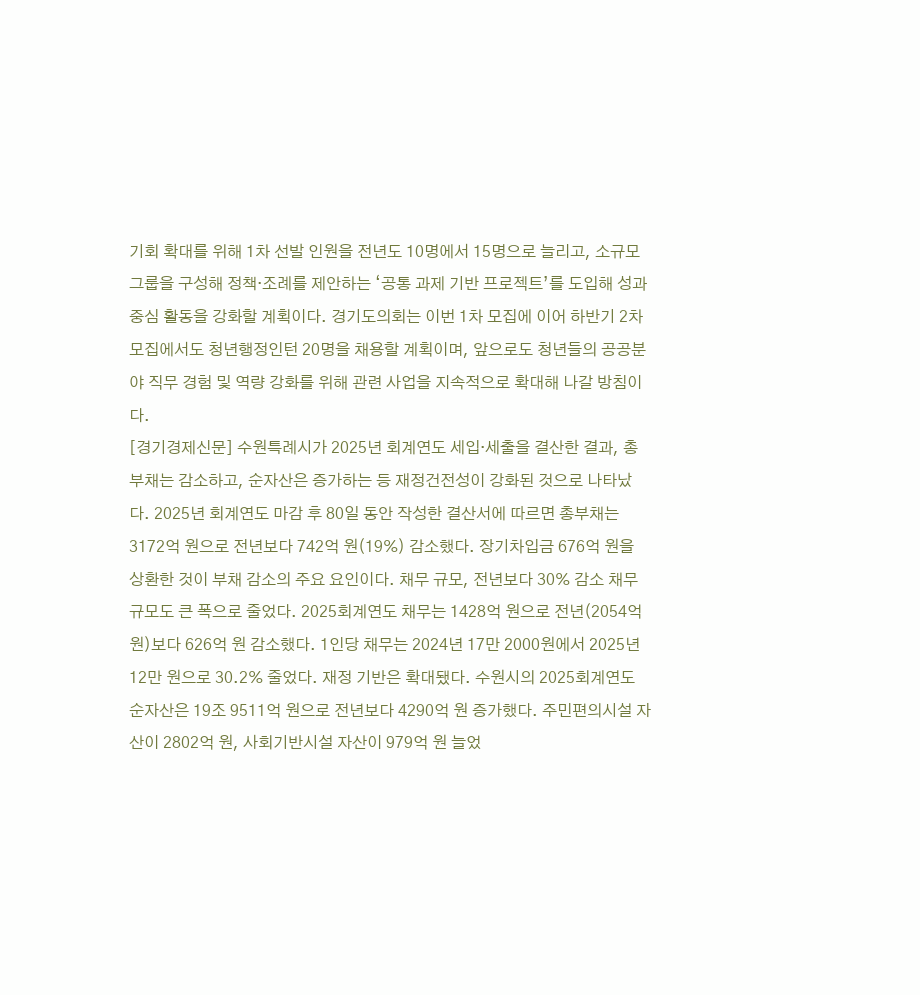기회 확대를 위해 1차 선발 인원을 전년도 10명에서 15명으로 늘리고, 소규모 그룹을 구성해 정책·조례를 제안하는 ‘공통 과제 기반 프로젝트’를 도입해 성과 중심 활동을 강화할 계획이다. 경기도의회는 이번 1차 모집에 이어 하반기 2차 모집에서도 청년행정인턴 20명을 채용할 계획이며, 앞으로도 청년들의 공공분야 직무 경험 및 역량 강화를 위해 관련 사업을 지속적으로 확대해 나갈 방침이다.
[경기경제신문] 수원특례시가 2025년 회계연도 세입·세출을 결산한 결과, 총부채는 감소하고, 순자산은 증가하는 등 재정건전성이 강화된 것으로 나타났다. 2025년 회계연도 마감 후 80일 동안 작성한 결산서에 따르면 총부채는 3172억 원으로 전년보다 742억 원(19%) 감소했다. 장기차입금 676억 원을 상환한 것이 부채 감소의 주요 요인이다. 채무 규모, 전년보다 30% 감소 채무 규모도 큰 폭으로 줄었다. 2025회계연도 채무는 1428억 원으로 전년(2054억 원)보다 626억 원 감소했다. 1인당 채무는 2024년 17만 2000원에서 2025년 12만 원으로 30.2% 줄었다. 재정 기반은 확대됐다. 수원시의 2025회계연도 순자산은 19조 9511억 원으로 전년보다 4290억 원 증가했다. 주민편의시설 자산이 2802억 원, 사회기반시설 자산이 979억 원 늘었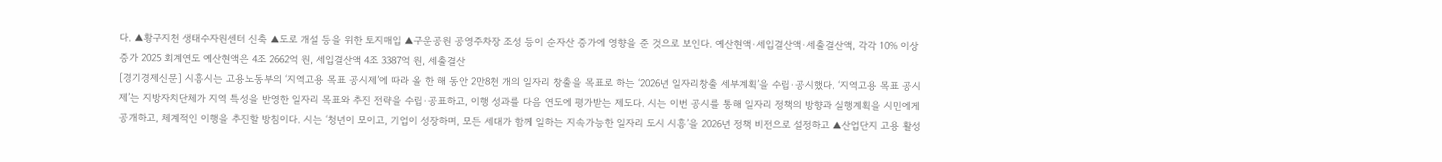다. ▲황구지천 생태수자원센터 신축 ▲도로 개설 등을 위한 토지매입 ▲구운공원 공영주차장 조성 등이 순자산 증가에 영향을 준 것으로 보인다. 예산현액·세입결산액·세출결산액, 각각 10% 이상 증가 2025 회계연도 예산현액은 4조 2662억 원, 세입결산액 4조 3387억 원, 세출결산
[경기경제신문] 시흥시는 고용노동부의 ‘지역고용 목표 공시제’에 따라 올 한 해 동안 2만8천 개의 일자리 창출을 목표로 하는 ‘2026년 일자리창출 세부계획’을 수립·공시했다. ‘지역고용 목표 공시제’는 지방자치단체가 지역 특성을 반영한 일자리 목표와 추진 전략을 수립·공표하고, 이행 성과를 다음 연도에 평가받는 제도다. 시는 이번 공시를 통해 일자리 정책의 방향과 실행계획을 시민에게 공개하고, 체계적인 이행을 추진할 방침이다. 시는 ‘청년이 모이고, 기업이 성장하며, 모든 세대가 함께 일하는 지속가능한 일자리 도시 시흥’을 2026년 정책 비전으로 설정하고 ▲산업단지 고용 활성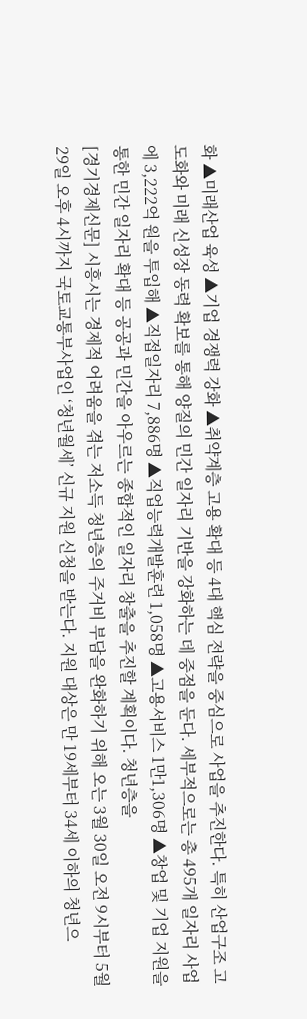화 ▲미래산업 육성 ▲기업 경쟁력 강화 ▲취약계층 고용 확대 등 4대 핵심 전략을 중심으로 사업을 추진한다. 특히 산업구조 고도화와 미래 신성장 동력 확보를 통해 양질의 민간 일자리 기반을 강화하는 데 중점을 둔다. 세부적으로는 총 495개 일자리 사업에 3,222억 원을 투입해 ▲직접일자리 7,886명 ▲직업능력개발훈련 1,058명 ▲고용서비스 1만1,306명 ▲창업 및 기업 지원을 통한 민간 일자리 확대 등 공공과 민간을 아우르는 종합적인 일자리 창출을 추진할 계획이다. 청년층을
[경기경제신문] 시흥시는 경제적 어려움을 겪는 저소득 청년층의 주거비 부담을 완화하기 위해 오는 3월 30일 오전 9시부터 5월 29일 오후 4시까지 국토교통부사업인 ‘청년월세’ 신규 지원 신청을 받는다. 지원 대상은 만 19세부터 34세 이하의 청년으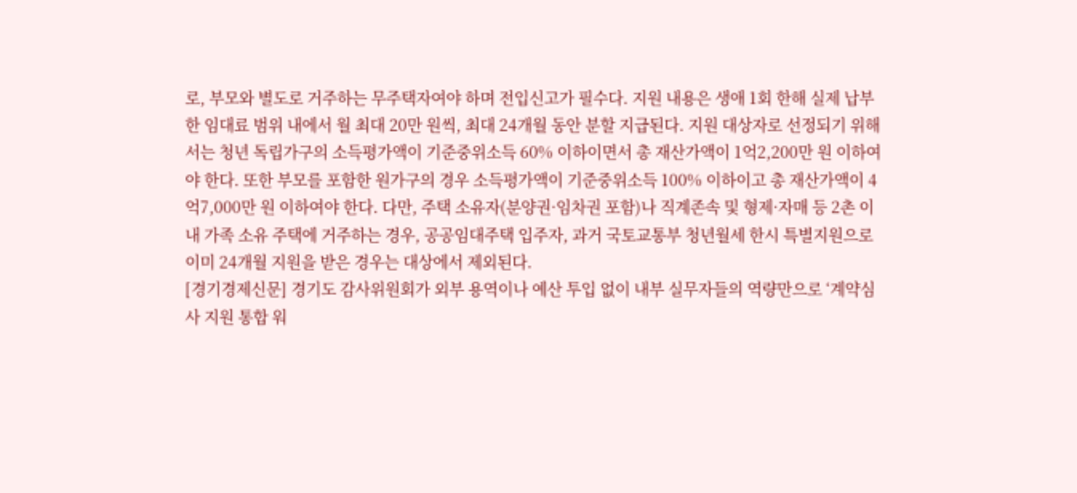로, 부모와 별도로 거주하는 무주택자여야 하며 전입신고가 필수다. 지원 내용은 생애 1회 한해 실제 납부한 임대료 범위 내에서 월 최대 20만 원씩, 최대 24개월 동안 분할 지급된다. 지원 대상자로 선정되기 위해서는 청년 독립가구의 소득평가액이 기준중위소득 60% 이하이면서 총 재산가액이 1억2,200만 원 이하여야 한다. 또한 부모를 포함한 원가구의 경우 소득평가액이 기준중위소득 100% 이하이고 총 재산가액이 4억7,000만 원 이하여야 한다. 다만, 주택 소유자(분양권·임차권 포함)나 직계존속 및 형제·자매 등 2촌 이내 가족 소유 주택에 거주하는 경우, 공공임대주택 입주자, 과거 국토교통부 청년월세 한시 특별지원으로 이미 24개월 지원을 받은 경우는 대상에서 제외된다.
[경기경제신문] 경기도 감사위원회가 외부 용역이나 예산 투입 없이 내부 실무자들의 역량만으로 ‘계약심사 지원 통합 워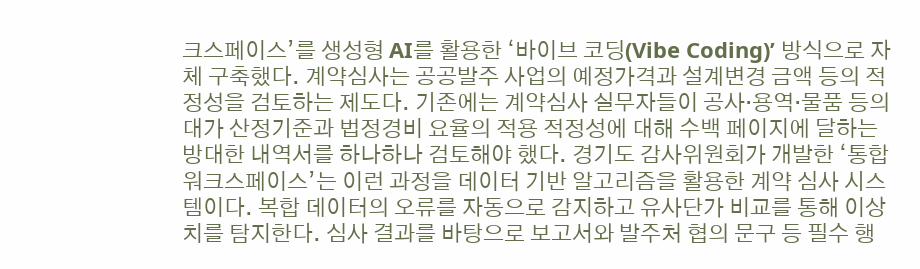크스페이스’를 생성형 AI를 활용한 ‘바이브 코딩(Vibe Coding)’ 방식으로 자체 구축했다. 계약심사는 공공발주 사업의 예정가격과 설계변경 금액 등의 적정성을 검토하는 제도다. 기존에는 계약심사 실무자들이 공사‧용역‧물품 등의 대가 산정기준과 법정경비 요율의 적용 적정성에 대해 수백 페이지에 달하는 방대한 내역서를 하나하나 검토해야 했다. 경기도 감사위원회가 개발한 ‘통합 워크스페이스’는 이런 과정을 데이터 기반 알고리즘을 활용한 계약 심사 시스템이다. 복합 데이터의 오류를 자동으로 감지하고 유사단가 비교를 통해 이상치를 탐지한다. 심사 결과를 바탕으로 보고서와 발주처 협의 문구 등 필수 행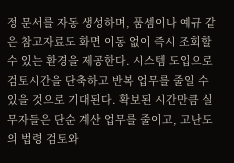정 문서를 자동 생성하며, 품셈이나 예규 같은 참고자료도 화면 이동 없이 즉시 조회할 수 있는 환경을 제공한다. 시스템 도입으로 검토시간을 단축하고 반복 업무를 줄일 수 있을 것으로 기대된다. 확보된 시간만큼 실무자들은 단순 계산 업무를 줄이고, 고난도의 법령 검토와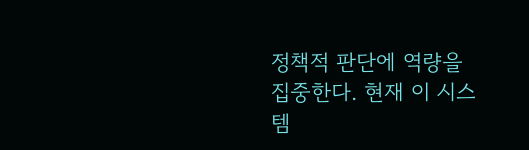정책적 판단에 역량을 집중한다. 현재 이 시스템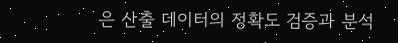은 산출 데이터의 정확도 검증과 분석